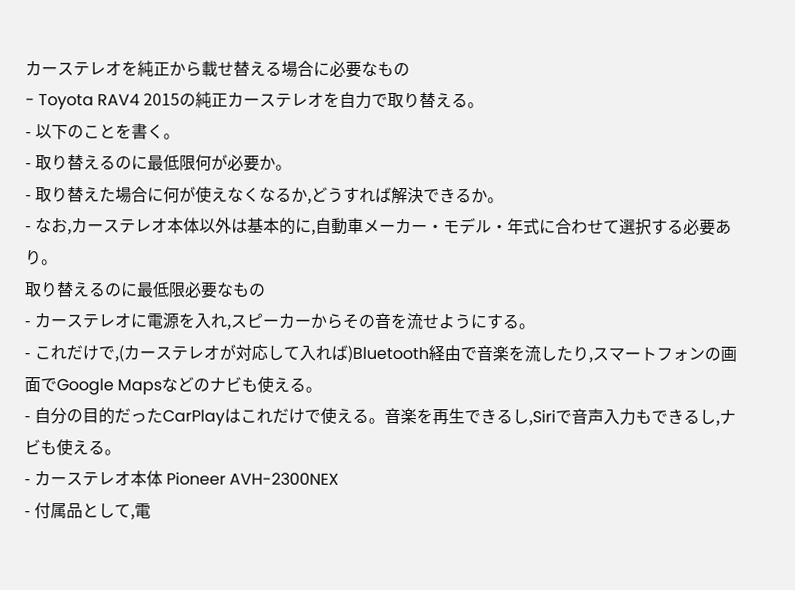カーステレオを純正から載せ替える場合に必要なもの
- Toyota RAV4 2015の純正カーステレオを自力で取り替える。
- 以下のことを書く。
- 取り替えるのに最低限何が必要か。
- 取り替えた場合に何が使えなくなるか,どうすれば解決できるか。
- なお,カーステレオ本体以外は基本的に,自動車メーカー・モデル・年式に合わせて選択する必要あり。
取り替えるのに最低限必要なもの
- カーステレオに電源を入れ,スピーカーからその音を流せようにする。
- これだけで,(カーステレオが対応して入れば)Bluetooth経由で音楽を流したり,スマートフォンの画面でGoogle Mapsなどのナビも使える。
- 自分の目的だったCarPlayはこれだけで使える。音楽を再生できるし,Siriで音声入力もできるし,ナビも使える。
- カーステレオ本体 Pioneer AVH-2300NEX
- 付属品として,電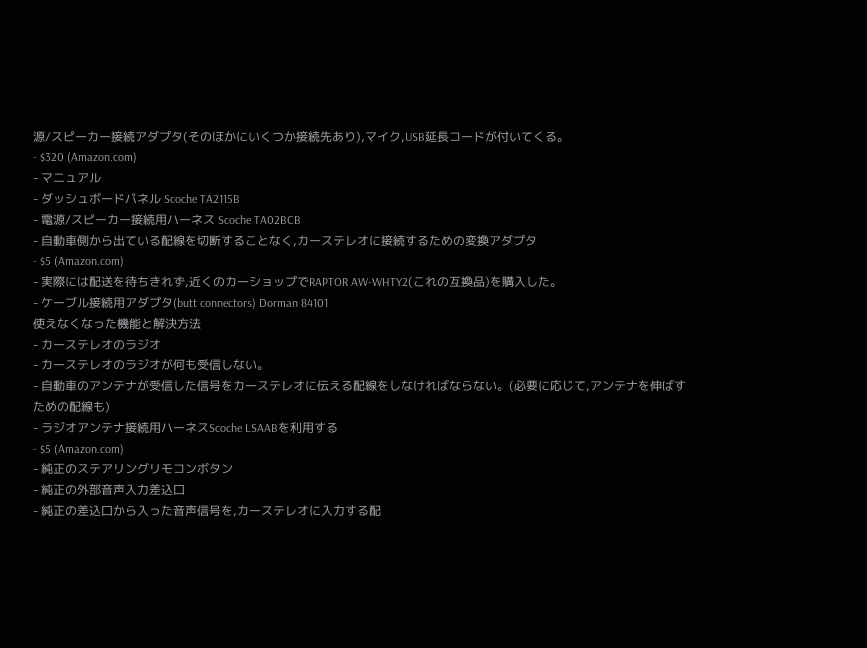源/スピーカー接続アダプタ(そのほかにいくつか接続先あり),マイク,USB延長コードが付いてくる。
- $320 (Amazon.com)
- マニュアル
- ダッシュボードパネル Scoche TA2115B
- 電源/スピーカー接続用ハーネス Scoche TA02BCB
- 自動車側から出ている配線を切断することなく,カーステレオに接続するための変換アダプタ
- $5 (Amazon.com)
- 実際には配送を待ちきれず,近くのカーショップでRAPTOR AW-WHTY2(これの互換品)を購入した。
- ケーブル接続用アダプタ(butt connectors) Dorman 84101
使えなくなった機能と解決方法
- カーステレオのラジオ
- カーステレオのラジオが何も受信しない。
- 自動車のアンテナが受信した信号をカーステレオに伝える配線をしなければならない。(必要に応じて,アンテナを伸ばすための配線も)
- ラジオアンテナ接続用ハーネスScoche LSAABを利用する
- $5 (Amazon.com)
- 純正のステアリングリモコンボタン
- 純正の外部音声入力差込口
- 純正の差込口から入った音声信号を,カーステレオに入力する配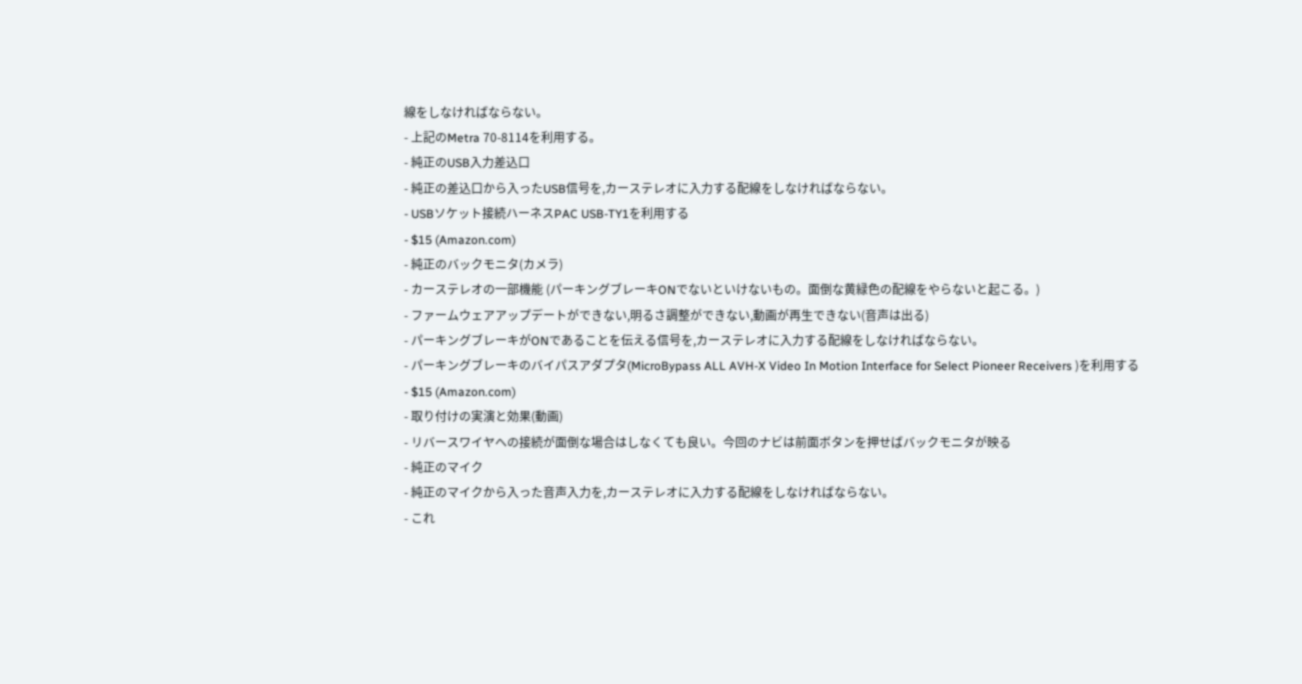線をしなければならない。
- 上記のMetra 70-8114を利用する。
- 純正のUSB入力差込口
- 純正の差込口から入ったUSB信号を,カーステレオに入力する配線をしなければならない。
- USBソケット接続ハーネスPAC USB-TY1を利用する
- $15 (Amazon.com)
- 純正のバックモニタ(カメラ)
- カーステレオの一部機能 (パーキングブレーキONでないといけないもの。面倒な黄緑色の配線をやらないと起こる。)
- ファームウェアアップデートができない,明るさ調整ができない,動画が再生できない(音声は出る)
- パーキングブレーキがONであることを伝える信号を,カーステレオに入力する配線をしなければならない。
- パーキングブレーキのバイパスアダプタ(MicroBypass ALL AVH-X Video In Motion Interface for Select Pioneer Receivers )を利用する
- $15 (Amazon.com)
- 取り付けの実演と効果(動画)
- リバースワイヤへの接続が面倒な場合はしなくても良い。今回のナビは前面ボタンを押せばバックモニタが映る
- 純正のマイク
- 純正のマイクから入った音声入力を,カーステレオに入力する配線をしなければならない。
- これ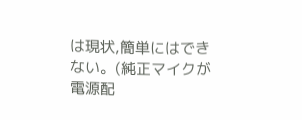は現状,簡単にはできない。(純正マイクが電源配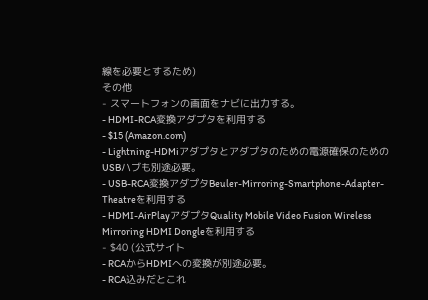線を必要とするため)
その他
- スマートフォンの画面をナビに出力する。
- HDMI-RCA変換アダプタを利用する
- $15 (Amazon.com)
- Lightning-HDMiアダプタとアダプタのための電源確保のためのUSBハブも別途必要。
- USB-RCA変換アダプタBeuler-Mirroring-Smartphone-Adapter-Theatreを利用する
- HDMI-AirPlayアダプタQuality Mobile Video Fusion Wireless Mirroring HDMI Dongleを利用する
- $40 (公式サイト
- RCAからHDMIへの変換が別途必要。
- RCA込みだとこれ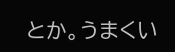とか。うまくい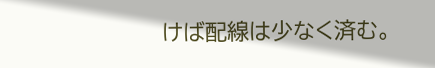けば配線は少なく済む。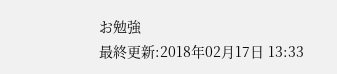お勉強
最終更新:2018年02月17日 13:33